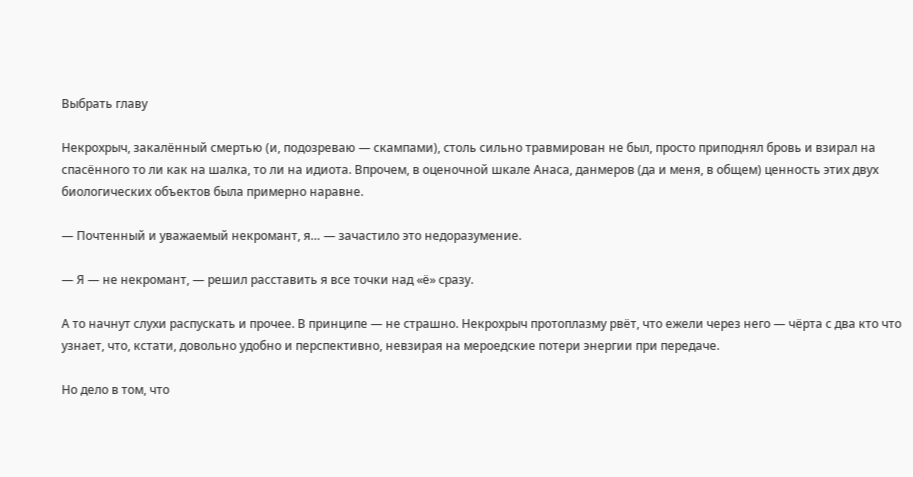Выбрать главу

Некрохрыч, закалённый смертью (и, подозреваю — скампами), столь сильно травмирован не был, просто приподнял бровь и взирал на спасённого то ли как на шалка, то ли на идиота. Впрочем, в оценочной шкале Анаса, данмеров (да и меня, в общем) ценность этих двух биологических объектов была примерно наравне.

— Почтенный и уважаемый некромант, я… — зачастило это недоразумение.

— Я — не некромант, — решил расставить я все точки над «ё» сразу.

А то начнут слухи распускать и прочее. В принципе — не страшно. Некрохрыч протоплазму рвёт, что ежели через него — чёрта с два кто что узнает, что, кстати, довольно удобно и перспективно, невзирая на мероедские потери энергии при передаче.

Но дело в том, что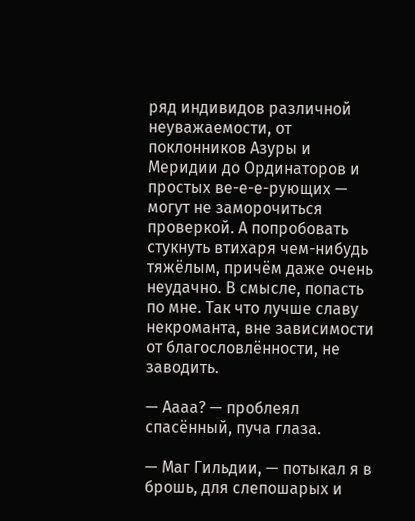ряд индивидов различной неуважаемости, от поклонников Азуры и Меридии до Ординаторов и простых ве-е-е-рующих — могут не заморочиться проверкой. А попробовать стукнуть втихаря чем-нибудь тяжёлым, причём даже очень неудачно. В смысле, попасть по мне. Так что лучше славу некроманта, вне зависимости от благословлённости, не заводить.

— Аааа? — проблеял спасённый, пуча глаза.

— Маг Гильдии, — потыкал я в брошь, для слепошарых и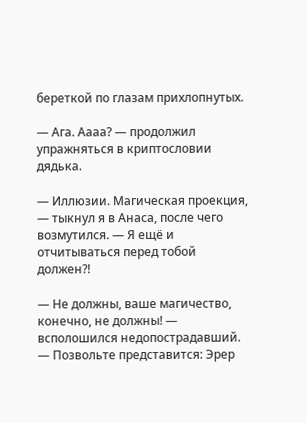береткой по глазам прихлопнутых.

— Ага. Аааа? — продолжил упражняться в криптословии дядька.

— Иллюзии. Магическая проекция, — тыкнул я в Анаса, после чего возмутился. — Я ещё и отчитываться перед тобой должен?!

— Не должны, ваше магичество, конечно, не должны! — всполошился недопострадавший. — Позвольте представится: Эрер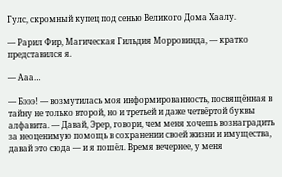Гулс, скромный купец под сенью Великого Дома Хаалу.

— Рарил Фир, Магическая Гильдия Морровинда, — кратко представился я.

— Ааа…

— Бэээ! — возмутилась моя информированность, посвящённая в тайну не только второй, но и третьей и даже четвёртой буквы алфавита. — Давай, Эрер, говори, чем меня хочешь вознаградить за неоценимую помощь в сохранении своей жизни и имущества, давай это сюда — и я пошёл. Время вечернее, у меня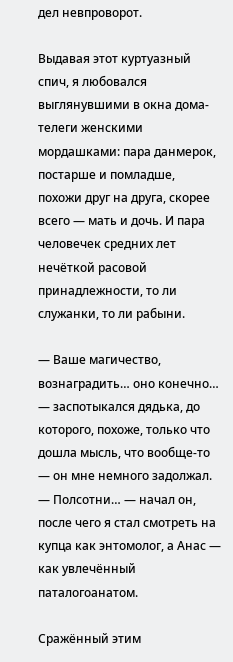дел невпроворот.

Выдавая этот куртуазный спич, я любовался выглянувшими в окна дома-телеги женскими мордашками: пара данмерок, постарше и помладше, похожи друг на друга, скорее всего — мать и дочь. И пара человечек средних лет нечёткой расовой принадлежности, то ли служанки, то ли рабыни.

— Ваше магичество, вознаградить… оно конечно… — заспотыкался дядька, до которого, похоже, только что дошла мысль, что вообще-то — он мне немного задолжал. — Полсотни… — начал он, после чего я стал смотреть на купца как энтомолог, а Анас — как увлечённый паталогоанатом.

Сражённый этим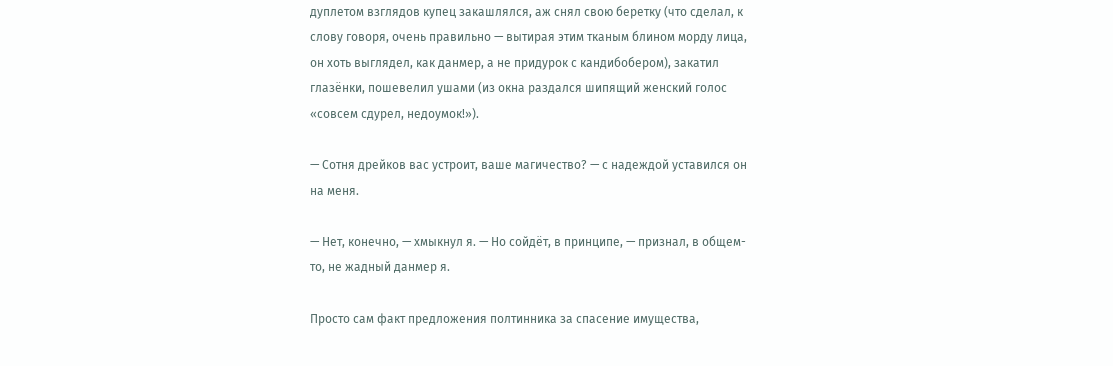дуплетом взглядов купец закашлялся, аж снял свою беретку (что сделал, к слову говоря, очень правильно — вытирая этим тканым блином морду лица, он хоть выглядел, как данмер, а не придурок с кандибобером), закатил глазёнки, пошевелил ушами (из окна раздался шипящий женский голос «совсем сдурел, недоумок!»).

— Сотня дрейков вас устроит, ваше магичество? — с надеждой уставился он на меня.

— Нет, конечно, — хмыкнул я. — Но сойдёт, в принципе, — признал, в общем-то, не жадный данмер я.

Просто сам факт предложения полтинника за спасение имущества,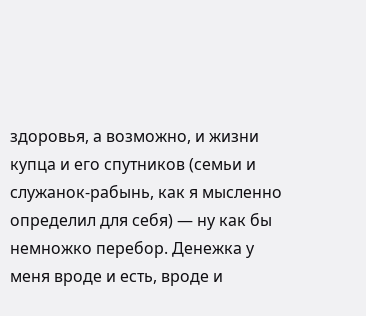здоровья, а возможно, и жизни купца и его спутников (семьи и служанок-рабынь, как я мысленно определил для себя) — ну как бы немножко перебор. Денежка у меня вроде и есть, вроде и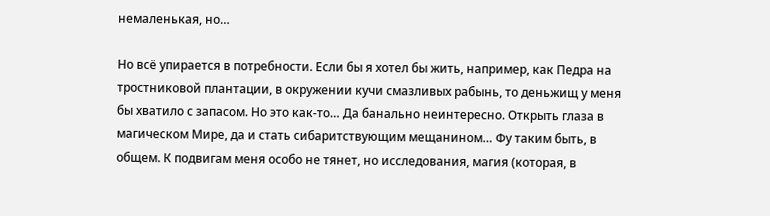немаленькая, но…

Но всё упирается в потребности. Если бы я хотел бы жить, например, как Педра на тростниковой плантации, в окружении кучи смазливых рабынь, то деньжищ у меня бы хватило с запасом. Но это как-то… Да банально неинтересно. Открыть глаза в магическом Мире, да и стать сибаритствующим мещанином… Фу таким быть, в общем. К подвигам меня особо не тянет, но исследования, магия (которая, в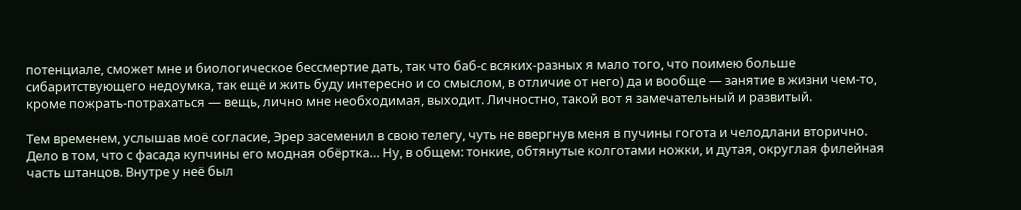потенциале, сможет мне и биологическое бессмертие дать, так что баб-с всяких-разных я мало того, что поимею больше сибаритствующего недоумка, так ещё и жить буду интересно и со смыслом, в отличие от него) да и вообще — занятие в жизни чем-то, кроме пожрать-потрахаться — вещь, лично мне необходимая, выходит. Личностно, такой вот я замечательный и развитый.

Тем временем, услышав моё согласие, Эрер засеменил в свою телегу, чуть не ввергнув меня в пучины гогота и челодлани вторично. Дело в том, что с фасада купчины его модная обёртка… Ну, в общем: тонкие, обтянутые колготами ножки, и дутая, округлая филейная часть штанцов. Внутре у неё был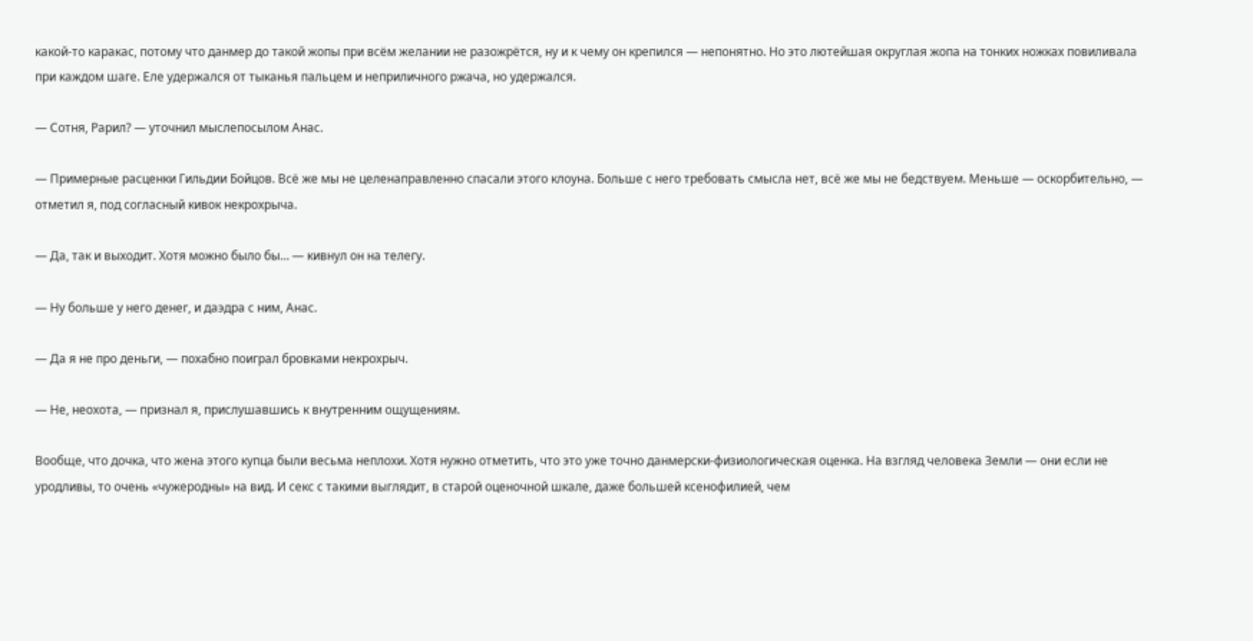какой-то каракас, потому что данмер до такой жопы при всём желании не разожрётся, ну и к чему он крепился — непонятно. Но это лютейшая округлая жопа на тонких ножках повиливала при каждом шаге. Еле удержался от тыканья пальцем и неприличного ржача, но удержался.

— Сотня, Рарил? — уточнил мыслепосылом Анас.

— Примерные расценки Гильдии Бойцов. Всё же мы не целенаправленно спасали этого клоуна. Больше с него требовать смысла нет, всё же мы не бедствуем. Меньше — оскорбительно, — отметил я, под согласный кивок некрохрыча.

— Да, так и выходит. Хотя можно было бы… — кивнул он на телегу.

— Ну больше у него денег, и даэдра с ним, Анас.

— Да я не про деньги, — похабно поиграл бровками некрохрыч.

— Не, неохота, — признал я, прислушавшись к внутренним ощущениям.

Вообще, что дочка, что жена этого купца были весьма неплохи. Хотя нужно отметить, что это уже точно данмерски-физиологическая оценка. На взгляд человека Земли — они если не уродливы, то очень «чужеродны» на вид. И секс с такими выглядит, в старой оценочной шкале, даже большей ксенофилией, чем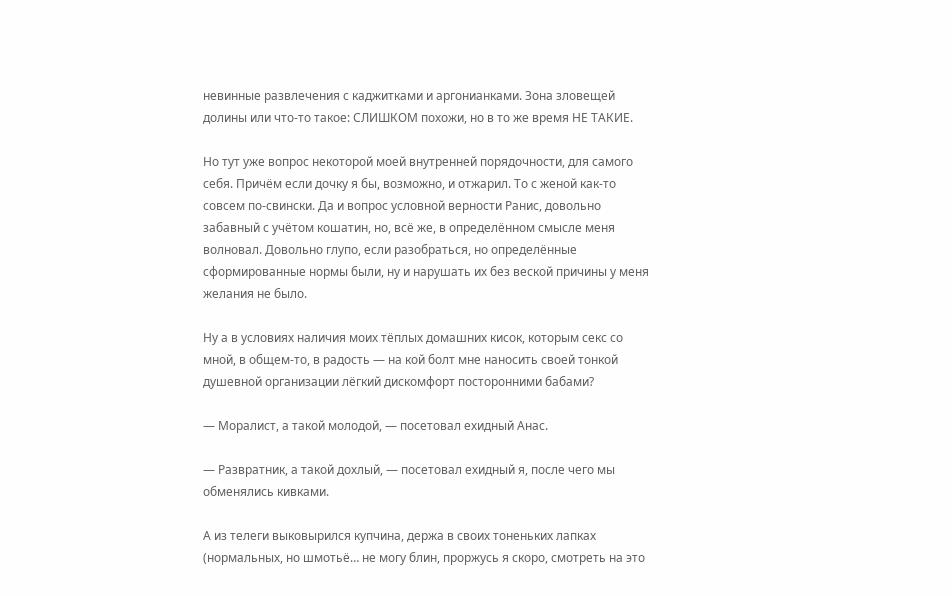невинные развлечения с каджитками и аргонианками. Зона зловещей долины или что-то такое: СЛИШКОМ похожи, но в то же время НЕ ТАКИЕ.

Но тут уже вопрос некоторой моей внутренней порядочности, для самого себя. Причём если дочку я бы, возможно, и отжарил. То с женой как-то совсем по-свински. Да и вопрос условной верности Ранис, довольно забавный с учётом кошатин, но, всё же, в определённом смысле меня волновал. Довольно глупо, если разобраться, но определённые сформированные нормы были, ну и нарушать их без веской причины у меня желания не было.

Ну а в условиях наличия моих тёплых домашних кисок, которым секс со мной, в общем-то, в радость — на кой болт мне наносить своей тонкой душевной организации лёгкий дискомфорт посторонними бабами?

— Моралист, а такой молодой, — посетовал ехидный Анас.

— Развратник, а такой дохлый, — посетовал ехидный я, после чего мы обменялись кивками.

А из телеги выковырился купчина, держа в своих тоненьких лапках (нормальных, но шмотьё… не могу блин, проржусь я скоро, смотреть на это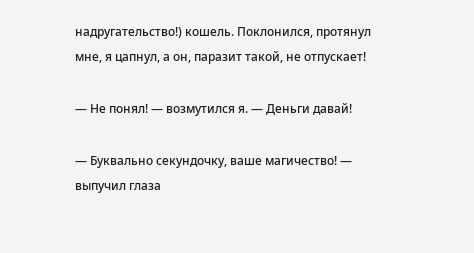надругательство!) кошель. Поклонился, протянул мне, я цапнул, а он, паразит такой, не отпускает!

— Не понял! — возмутился я. — Деньги давай!

— Буквально секундочку, ваше магичество! — выпучил глаза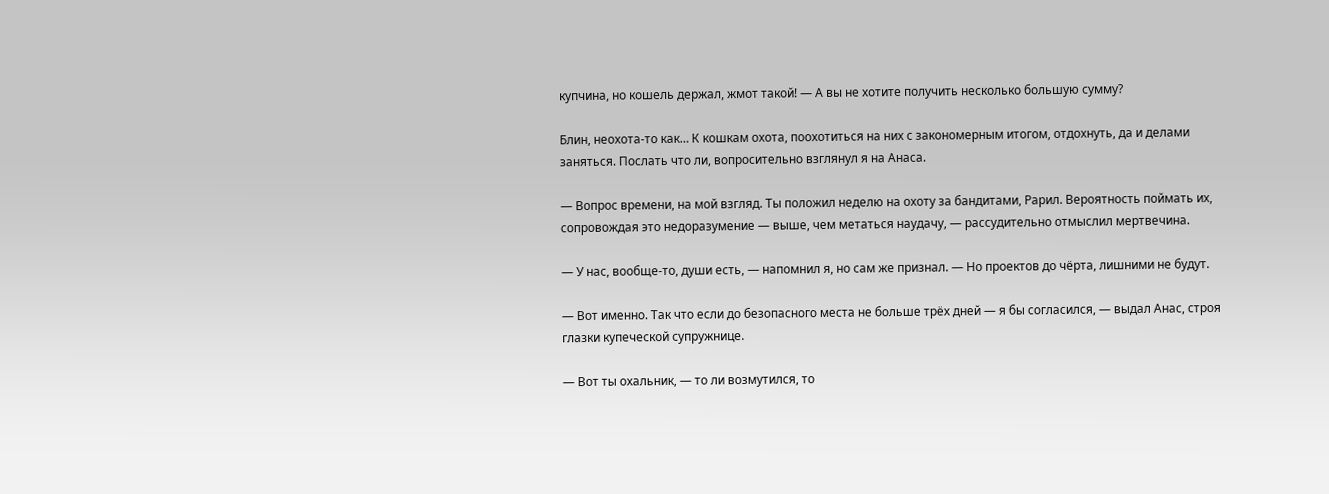купчина, но кошель держал, жмот такой! — А вы не хотите получить несколько большую сумму?

Блин, неохота-то как… К кошкам охота, поохотиться на них с закономерным итогом, отдохнуть, да и делами заняться. Послать что ли, вопросительно взглянул я на Анаса.

— Вопрос времени, на мой взгляд. Ты положил неделю на охоту за бандитами, Рарил. Вероятность поймать их, сопровождая это недоразумение — выше, чем метаться наудачу, — рассудительно отмыслил мертвечина.

— У нас, вообще-то, души есть, — напомнил я, но сам же признал. — Но проектов до чёрта, лишними не будут.

— Вот именно. Так что если до безопасного места не больше трёх дней — я бы согласился, — выдал Анас, строя глазки купеческой супружнице.

— Вот ты охальник, — то ли возмутился, то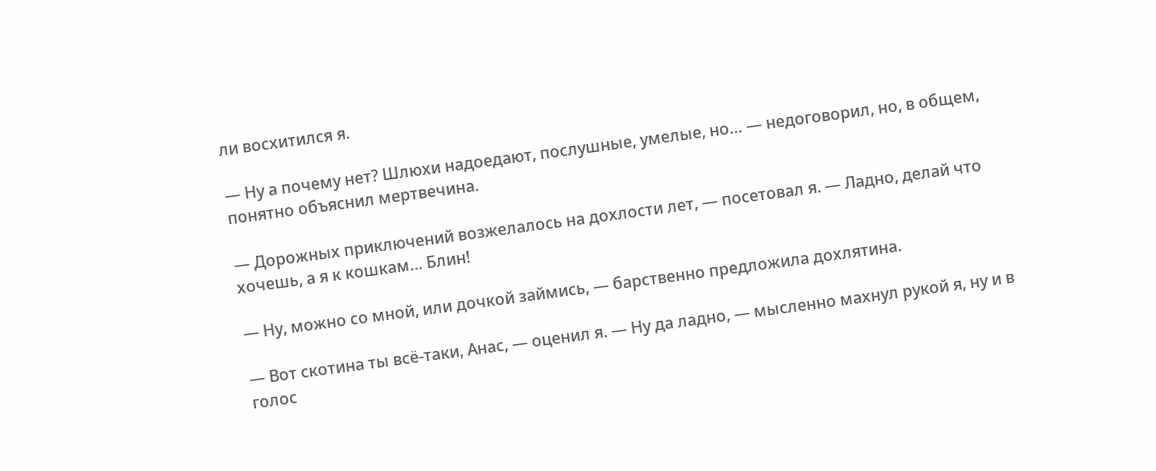ли восхитился я.

— Ну а почему нет? Шлюхи надоедают, послушные, умелые, но… — недоговорил, но, в общем, понятно объяснил мертвечина.

— Дорожных приключений возжелалось на дохлости лет, — посетовал я. — Ладно, делай что хочешь, а я к кошкам… Блин!

— Ну, можно со мной, или дочкой займись, — барственно предложила дохлятина.

— Вот скотина ты всё-таки, Анас, — оценил я. — Ну да ладно, — мысленно махнул рукой я, ну и в голос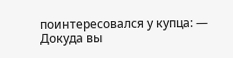поинтересовался у купца: — Докуда вы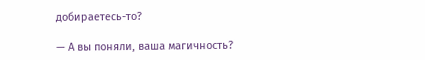добираетесь-то?

— А вы поняли, ваша магичность?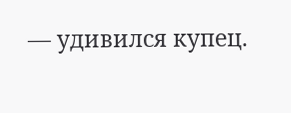— удивился купец.